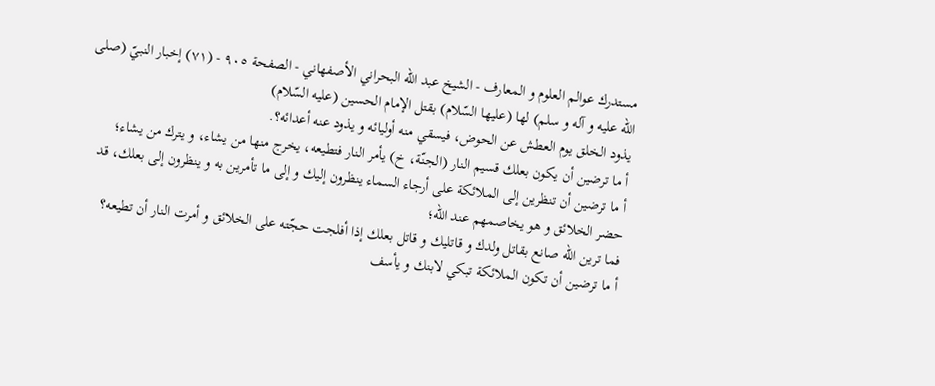مستدرك عوالم العلوم و المعارف - الشيخ عبد الله البحراني الأصفهاني - الصفحة ٩٠٥ - (٧١) إخبار النبيّ (صلى اللّه عليه و آله و سلم) لها (عليها السّلام) بقتل الإمام الحسين (عليه السّلام)
يذود الخلق يوم العطش عن الحوض، فيسقي منه أوليائه و يذود عنه أعدائه؟.
أ ما ترضين أن يكون بعلك قسيم النار (الجنّة، خ) يأمر النار فتطيعه، يخرج منها من يشاء، و يترك من يشاء؛
أ ما ترضين أن تنظرين إلى الملائكة على أرجاء السماء ينظرون إليك و إلى ما تأمرين به و ينظرون إلى بعلك، قد حضر الخلائق و هو يخاصمهم عند اللّه؛
فما ترين اللّه صانع بقاتل ولدك و قاتليك و قاتل بعلك إذا أفلجت حجّته على الخلائق و أمرت النار أن تطيعه؟
أ ما ترضين أن تكون الملائكة تبكي لابنك و يأسف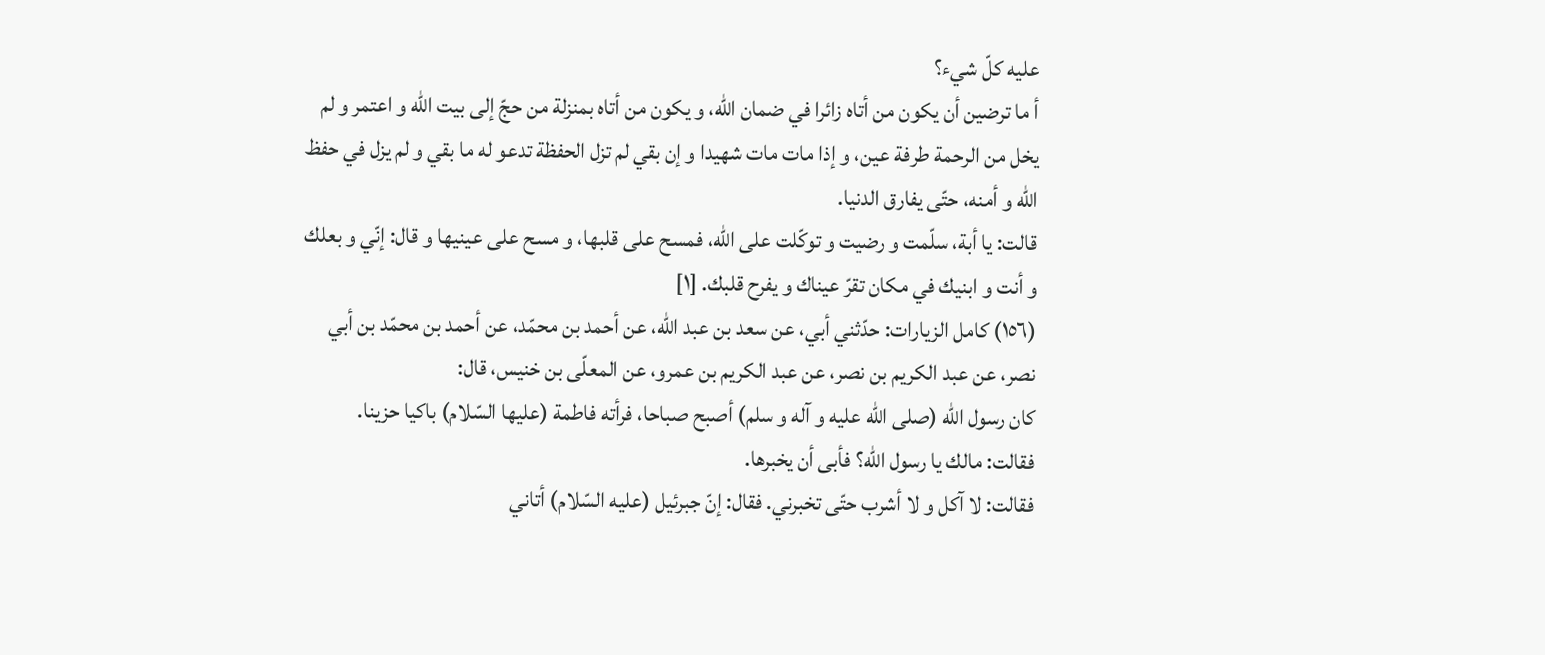عليه كلّ شيء؟
أ ما ترضين أن يكون من أتاه زائرا في ضمان اللّه، و يكون من أتاه بمنزلة من حجّ إلى بيت اللّه و اعتمر و لم يخل من الرحمة طرفة عين، و إذا مات مات شهيدا و إن بقي لم تزل الحفظة تدعو له ما بقي و لم يزل في حفظ اللّه و أمنه، حتّى يفارق الدنيا.
قالت: يا أبة، سلّمت و رضيت و توكّلت على اللّه، فمسح على قلبها، و مسح على عينيها و قال: إنّي و بعلك و أنت و ابنيك في مكان تقرّ عيناك و يفرح قلبك. [١]
(١٥٦) كامل الزيارات: حدّثني أبي، عن سعد بن عبد اللّه، عن أحمد بن محمّد، عن أحمد بن محمّد بن أبي نصر، عن عبد الكريم بن نصر، عن عبد الكريم بن عمرو، عن المعلّى بن خنيس، قال:
كان رسول اللّه (صلى اللّه عليه و آله و سلم) أصبح صباحا، فرأته فاطمة (عليها السّلام) باكيا حزينا.
فقالت: مالك يا رسول اللّه؟ فأبى أن يخبرها.
فقالت: لا آكل و لا أشرب حتّى تخبرني. فقال: إنّ جبرئيل (عليه السّلام) أتاني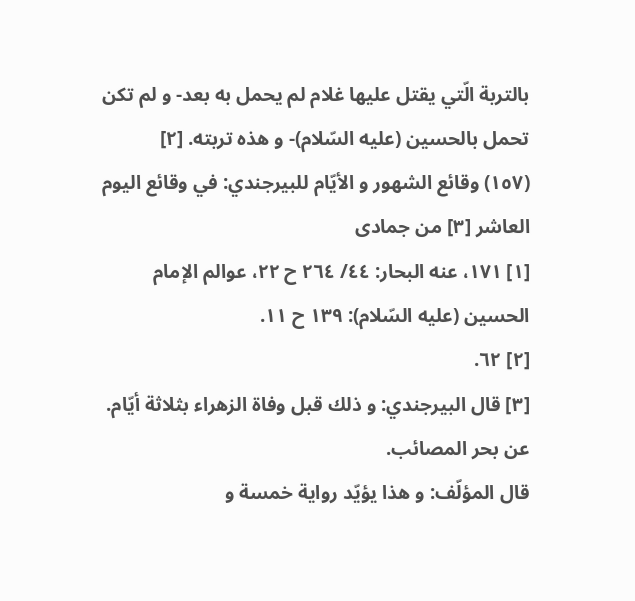بالتربة الّتي يقتل عليها غلام لم يحمل به بعد- و لم تكن تحمل بالحسين (عليه السّلام)- و هذه تربته. [٢]
(١٥٧) وقائع الشهور و الأيّام للبيرجندي: في وقائع اليوم العاشر [٣] من جمادى
[١] ١٧١، عنه البحار: ٤٤/ ٢٦٤ ح ٢٢، عوالم الإمام الحسين (عليه السّلام): ١٣٩ ح ١١.
[٢] ٦٢.
[٣] قال البيرجندي: و ذلك قبل وفاة الزهراء بثلاثة أيّام. عن بحر المصائب.
قال المؤلّف: و هذا يؤيّد رواية خمسة و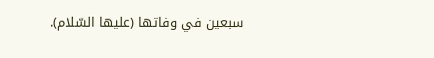سبعين في وفاتها (عليها السّلام).